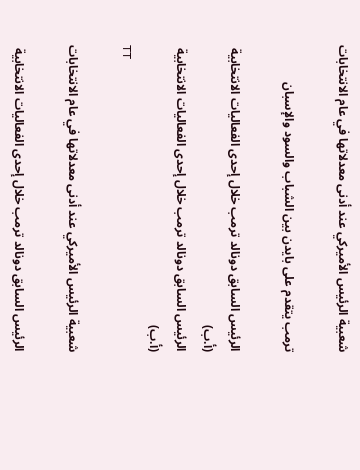شعبية الرئيس الأميركي عند أدنى معدلاتها في عام الانتخابات

ترمب يتقدم على بايدن بين الشباب والسود والإسبان

الرئيس السابق دونالد ترمب خلال إحدى الفعاليات الانتخابية (أ.ب)
الرئيس السابق دونالد ترمب خلال إحدى الفعاليات الانتخابية (أ.ب)
TT

شعبية الرئيس الأميركي عند أدنى معدلاتها في عام الانتخابات

الرئيس السابق دونالد ترمب خلال إحدى الفعاليات الانتخابية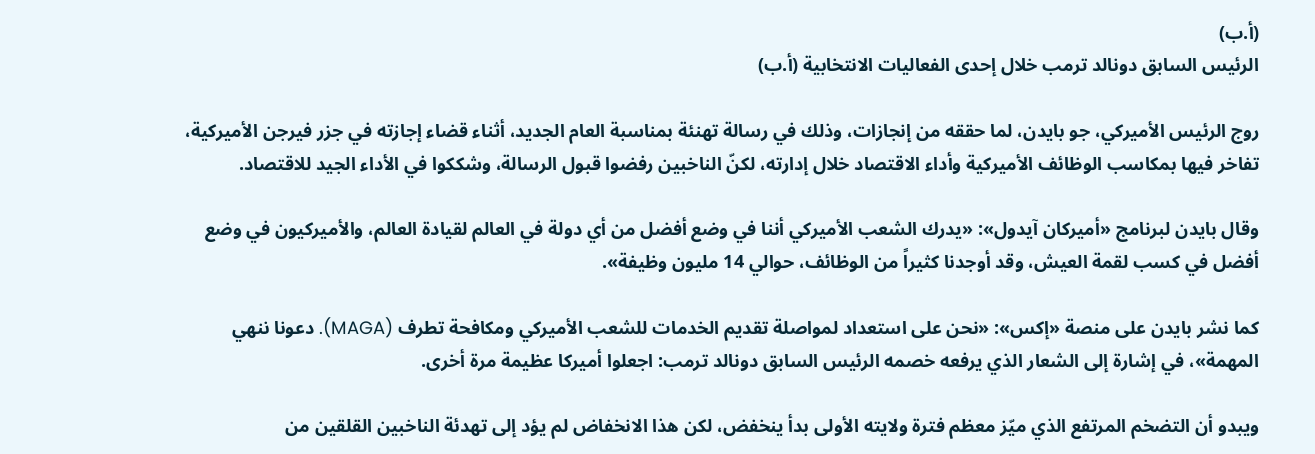(أ.ب)
الرئيس السابق دونالد ترمب خلال إحدى الفعاليات الانتخابية (أ.ب)

روج الرئيس الأميركي، جو بايدن، لما حققه من إنجازات، وذلك في رسالة تهنئة بمناسبة العام الجديد، أثناء قضاء إجازته في جزر فيرجن الأميركية، تفاخر فيها بمكاسب الوظائف الأميركية وأداء الاقتصاد خلال إدارته، لكنّ الناخبين رفضوا قبول الرسالة، وشككوا في الأداء الجيد للاقتصاد.

وقال بايدن لبرنامج «أميركان آيدول»: «يدرك الشعب الأميركي أننا في وضع أفضل من أي دولة في العالم لقيادة العالم، والأميركيون في وضع أفضل في كسب لقمة العيش، وقد أوجدنا كثيراً من الوظائف، حوالي 14 مليون وظيفة».

كما نشر بايدن على منصة «إكس»: «نحن على استعداد لمواصلة تقديم الخدمات للشعب الأميركي ومكافحة تطرف (MAGA). دعونا ننهي المهمة»، في إشارة إلى الشعار الذي يرفعه خصمه الرئيس السابق دونالد ترمب: اجعلوا أميركا عظيمة مرة أخرى.

ويبدو أن التضخم المرتفع الذي ميّز معظم فترة ولايته الأولى بدأ ينخفض، لكن هذا الانخفاض لم يؤد إلى تهدئة الناخبين القلقين من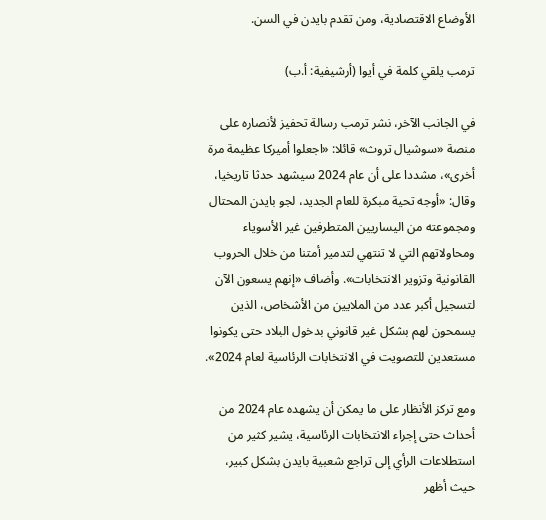الأوضاع الاقتصادية، ومن تقدم بايدن في السن.

ترمب يلقي كلمة في أيوا (أرشيفية: أ.ب)

في الجانب الآخر، نشر ترمب رسالة تحفيز لأنصاره على منصة «سوشيال تروث» قائلا: «اجعلوا أميركا عظيمة مرة أخرى»، مشددا على أن عام 2024 سيشهد حدثا تاريخيا، وقال: «أوجه تحية مبكرة للعام الجديد، لجو بايدن المحتال ومجموعته من اليساريين المتطرفين غير الأسوياء ومحاولاتهم التي لا تنتهي لتدمير أمتنا من خلال الحروب القانونية وتزوير الانتخابات». وأضاف «إنهم يسعون الآن لتسجيل أكبر عدد من الملايين من الأشخاص، الذين يسمحون لهم بشكل غير قانوني بدخول البلاد حتى يكونوا مستعدين للتصويت في الانتخابات الرئاسية لعام 2024».

ومع تركز الأنظار على ما يمكن أن يشهده عام 2024 من أحداث حتى إجراء الانتخابات الرئاسية، يشير كثير من استطلاعات الرأي إلى تراجع شعبية بايدن بشكل كبير، حيث أظهر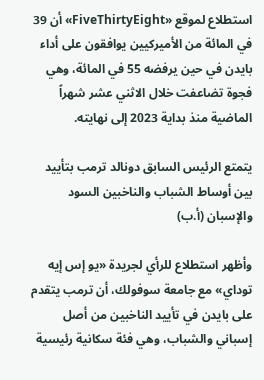استطلاع لموقع «FiveThirtyEight» أن 39 في المائة من الأميركيين يوافقون على أداء بايدن في حين يرفضه 55 في المائة، وهي فجوة تضاعفت خلال الاثني عشر شهراً الماضية منذ بداية 2023 إلى نهايته.

يتمتع الرئيس السابق دونالد ترمب بتأييد بين أوساط الشباب والناخبين السود والإسبان (أ.ب)

وأظهر استطلاع للرأي لجريدة «يو إس إيه توداي» مع جامعة سوفولك، أن ترمب يتقدم على بايدن في تأييد الناخبين من أصل إسباني والشباب، وهي فئة سكانية رئيسية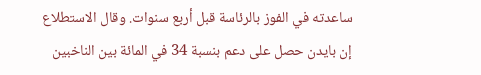ساعدته في الفوز بالرئاسة قبل أربع سنوات. وقال الاستطلاع إن بايدن حصل على دعم بنسبة 34 في المائة بين الناخبين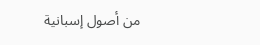من أصول إسبانية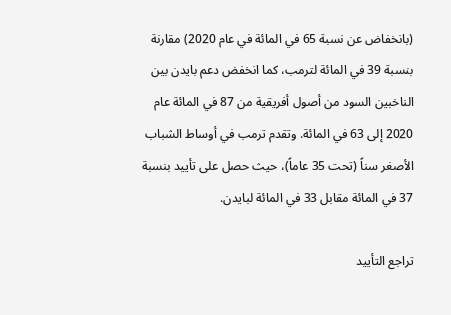(بانخفاض عن نسبة 65 في المائة في عام 2020) مقارنة بنسبة 39 في المائة لترمب، كما انخفض دعم بايدن بين الناخبين السود من أصول أفريقية من 87 في المائة عام 2020 إلى 63 في المائة. وتقدم ترمب في أوساط الشباب الأصغر سناً (تحت 35 عاماً)، حيث حصل على تأييد بنسبة 37 في المائة مقابل 33 في المائة لبايدن.

تراجع التأييد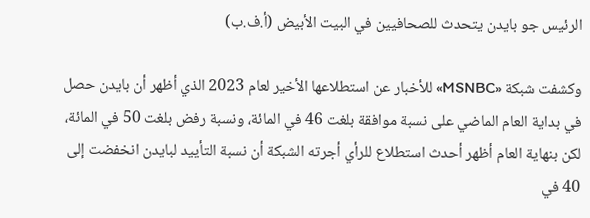الرئيس جو بايدن يتحدث للصحافيين في البيت الأبيض (أ.ف.ب)

وكشفت شبكة «MSNBC» للأخبار عن استطلاعها الأخير لعام 2023 الذي أظهر أن بايدن حصل في بداية العام الماضي على نسبة موافقة بلغت 46 في المائة، ونسبة رفض بلغت 50 في المائة، لكن بنهاية العام أظهر أحدث استطلاع للرأي أجرته الشبكة أن نسبة التأييد لبايدن انخفضت إلى 40 في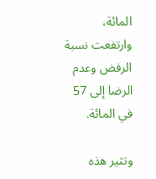المائة، وارتفعت نسبة الرفض وعدم الرضا إلى 57 في المائة.

وتثير هذه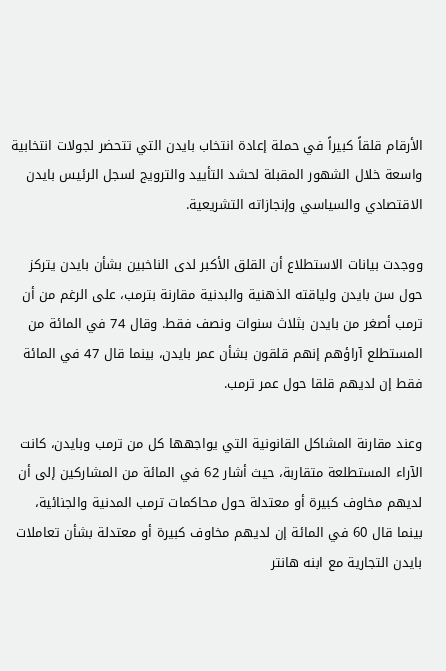الأرقام قلقاً كبيراً في حملة إعادة انتخاب بايدن التي تتحضر لجولات انتخابية واسعة خلال الشهور المقبلة لحشد التأييد والترويج لسجل الرئيس بايدن الاقتصادي والسياسي وإنجازاته التشريعية.

ووجدت بيانات الاستطلاع أن القلق الأكبر لدى الناخبين بشأن بايدن يتركز حول سن بايدن ولياقته الذهنية والبدنية مقارنة بترمب، على الرغم من أن ترمب أصغر من بايدن بثلاث سنوات ونصف فقط. وقال 74 في المائة من المستطلع آراؤهم إنهم قلقون بشأن عمر بايدن، بينما قال 47 في المائة فقط إن لديهم قلقا حول عمر ترمب.

وعند مقارنة المشاكل القانونية التي يواجهها كل من ترمب وبايدن، كانت الآراء المستطلعة متقاربة، حيث أشار 62 في المائة من المشاركين إلى أن لديهم مخاوف كبيرة أو معتدلة حول محاكمات ترمب المدنية والجنائية، بينما قال 60 في المائة إن لديهم مخاوف كبيرة أو معتدلة بشأن تعاملات بايدن التجارية مع ابنه هانتر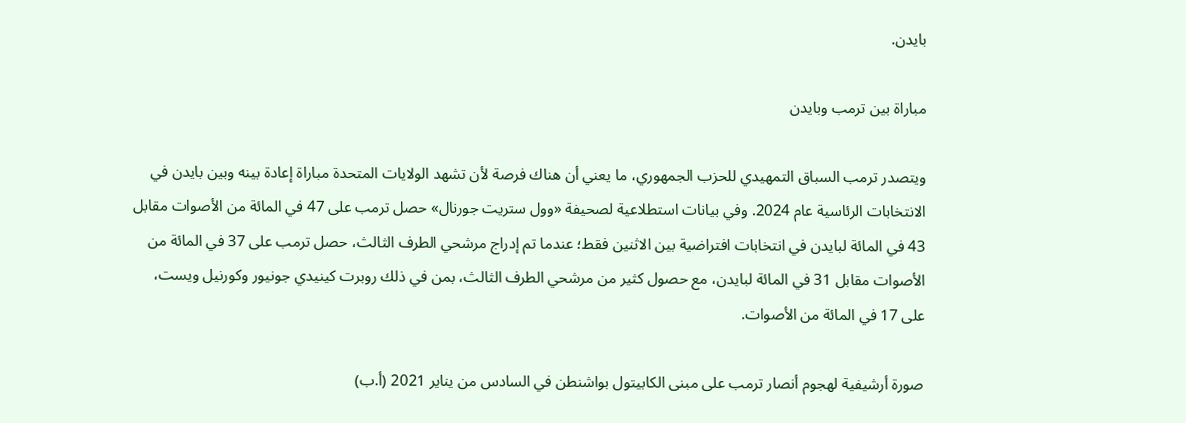بايدن.

مباراة بين ترمب وبايدن

ويتصدر ترمب السباق التمهيدي للحزب الجمهوري، ما يعني أن هناك فرصة لأن تشهد الولايات المتحدة مباراة إعادة بينه وبين بايدن في الانتخابات الرئاسية عام 2024. وفي بيانات استطلاعية لصحيفة «وول ستريت جورنال» حصل ترمب على 47 في المائة من الأصوات مقابل 43 في المائة لبايدن في انتخابات افتراضية بين الاثنين فقط؛ عندما تم إدراج مرشحي الطرف الثالث، حصل ترمب على 37 في المائة من الأصوات مقابل 31 في المائة لبايدن، مع حصول كثير من مرشحي الطرف الثالث، بمن في ذلك روبرت كينيدي جونيور وكورنيل ويست، على 17 في المائة من الأصوات.

صورة أرشيفية لهجوم أنصار ترمب على مبنى الكابيتول بواشنطن في السادس من يناير 2021 (أ.ب)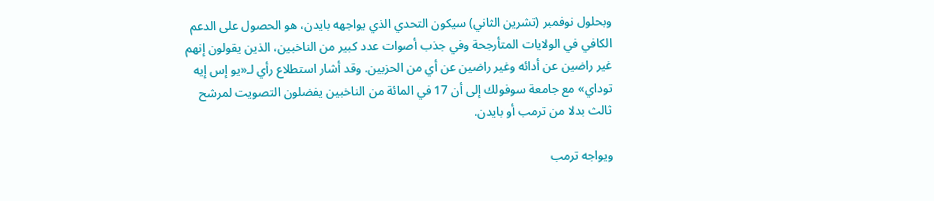وبحلول نوفمبر (تشرين الثاني) سيكون التحدي الذي يواجهه بايدن، هو الحصول على الدعم الكافي في الولايات المتأرجحة وفي جذب أصوات عدد كبير من الناخبين، الذين يقولون إنهم غير راضين عن أدائه وغير راضين عن أي من الحزبين. وقد أشار استطلاع رأي لـ«يو إس إيه توداي» مع جامعة سوفولك إلى أن 17 في المائة من الناخبين يفضلون التصويت لمرشح ثالث بدلا من ترمب أو بايدن.

ويواجه ترمب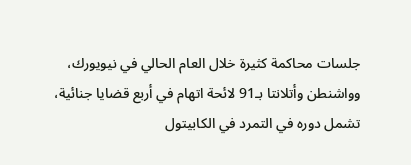جلسات محاكمة كثيرة خلال العام الحالي في نيويورك، وواشنطن وأتلانتا بـ91 لائحة اتهام في أربع قضايا جنائية، تشمل دوره في التمرد في الكابيتول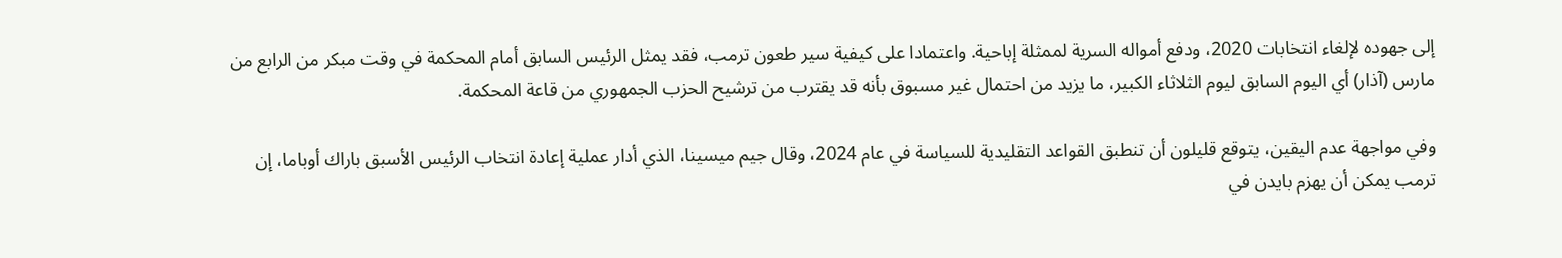إلى جهوده لإلغاء انتخابات 2020، ودفع أمواله السرية لممثلة إباحية. واعتمادا على كيفية سير طعون ترمب، فقد يمثل الرئيس السابق أمام المحكمة في وقت مبكر من الرابع من مارس (آذار) أي اليوم السابق ليوم الثلاثاء الكبير، ما يزيد من احتمال غير مسبوق بأنه قد يقترب من ترشيح الحزب الجمهوري من قاعة المحكمة.

وفي مواجهة عدم اليقين، يتوقع قليلون أن تنطبق القواعد التقليدية للسياسة في عام 2024، وقال جيم ميسينا، الذي أدار عملية إعادة انتخاب الرئيس الأسبق باراك أوباما، إن ترمب يمكن أن يهزم بايدن في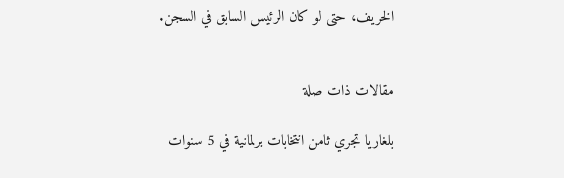الخريف، حتى لو كان الرئيس السابق في السجن.


مقالات ذات صلة

بلغاريا تجري ثامن انتخابات برلمانية في 5 سنوات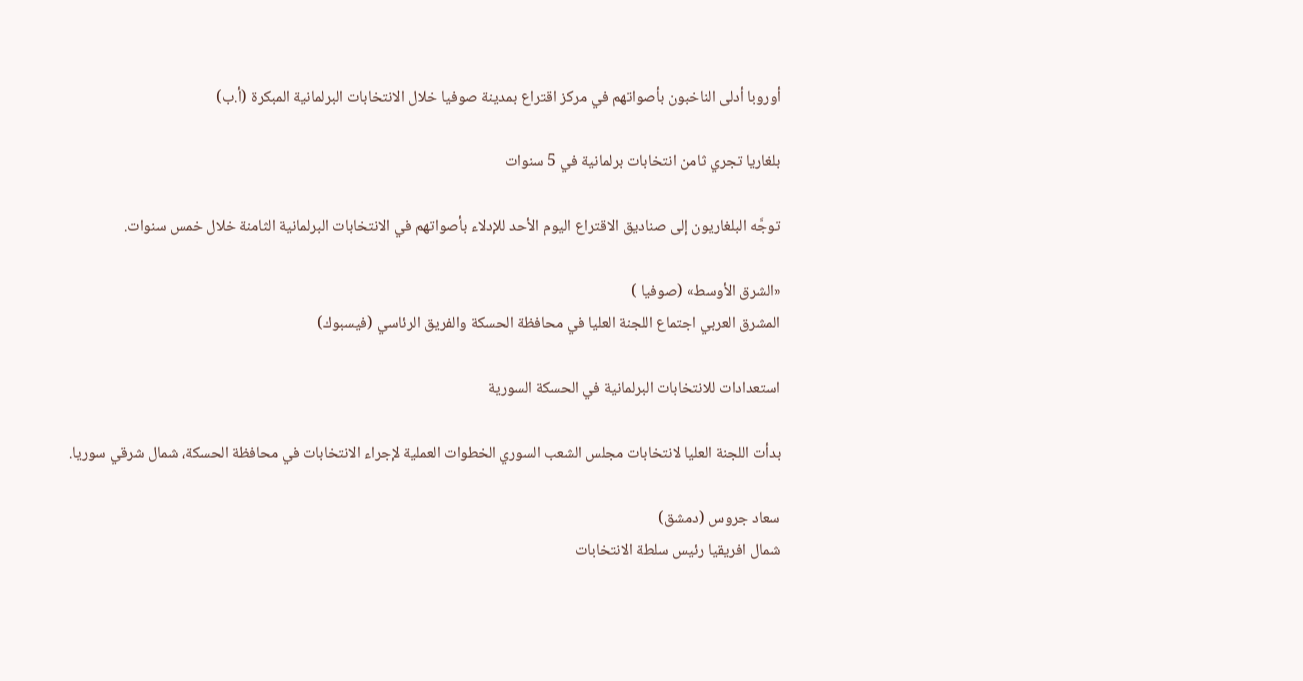أوروبا أدلى الناخبون بأصواتهم في مركز اقتراع بمدينة صوفيا خلال الانتخابات البرلمانية المبكرة (أ.ب)

بلغاريا تجري ثامن انتخابات برلمانية في 5 سنوات

توجَّه البلغاريون إلى صناديق الاقتراع اليوم الأحد للإدلاء بأصواتهم في الانتخابات البرلمانية الثامنة خلال خمس سنوات.

«الشرق الأوسط» (صوفيا )
المشرق العربي اجتماع اللجنة العليا في محافظة الحسكة والفريق الرئاسي (فيسبوك)

استعدادات للانتخابات البرلمانية في الحسكة السورية

بدأت اللجنة العليا لانتخابات مجلس الشعب السوري الخطوات العملية لإجراء الانتخابات في محافظة الحسكة، شمال شرقي سوريا.

سعاد جروس (دمشق)
شمال افريقيا رئيس سلطة الانتخابات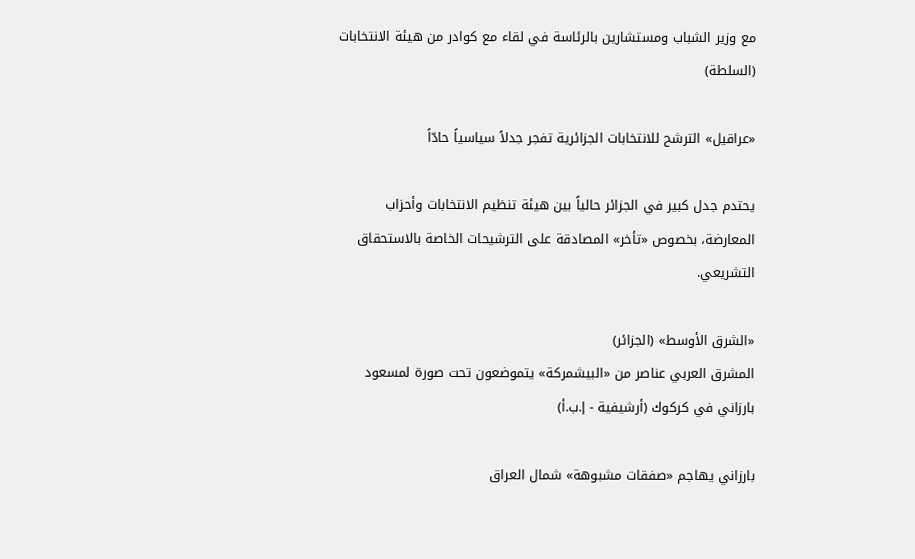مع وزير الشباب ومستشارين بالرئاسة في لقاء مع كوادر من هيئة الانتخابات (السلطة)

«عراقيل» الترشح للانتخابات الجزائرية تفجر جدلاً سياسياً حادّاً

يحتدم جدل كبير في الجزائر حالياً بين هيئة تنظيم الانتخابات وأحزاب المعارضة، بخصوص «تأخر» المصادقة على الترشيحات الخاصة بالاستحقاق التشريعي.

«الشرق الأوسط» (الجزائر)
المشرق العربي عناصر من «البيشمركة» يتموضعون تحت صورة لمسعود بارزاني في كركوك (أرشيفية - إ.ب.أ)

بارزاني يهاجم «صفقات مشبوهة» شمال العراق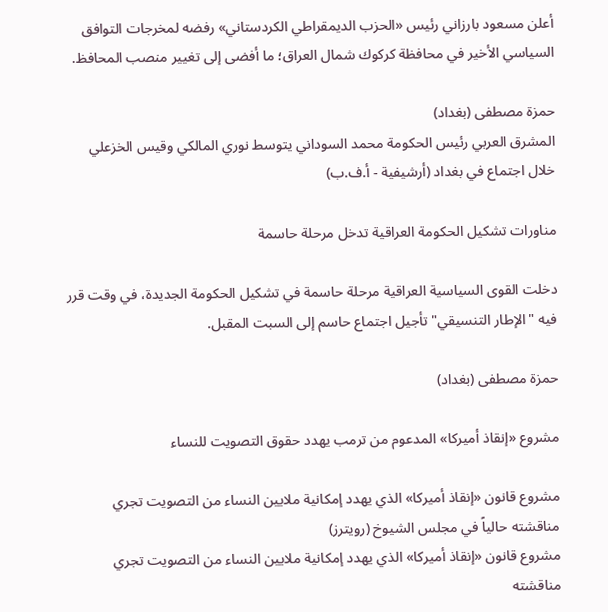أعلن مسعود بارزاني رئيس «الحزب الديمقراطي الكردستاني» رفضه لمخرجات التوافق السياسي الأخير في محافظة كركوك شمال العراق؛ ما أفضى إلى تغيير منصب المحافظ.

حمزة مصطفى (بغداد)
المشرق العربي رئيس الحكومة محمد السوداني يتوسط نوري المالكي وقيس الخزعلي خلال اجتماع في بغداد (أرشيفية - أ.ف.ب)

مناورات تشكيل الحكومة العراقية تدخل مرحلة حاسمة

دخلت القوى السياسية العراقية مرحلة حاسمة في تشكيل الحكومة الجديدة، في وقت قرر فيه "الإطار التنسيقي" تأجيل اجتماع حاسم إلى السبت المقبل.

حمزة مصطفى (بغداد)

مشروع «إنقاذ أميركا» المدعوم من ترمب يهدد حقوق التصويت للنساء

مشروع قانون «إنقاذ أميركا» الذي يهدد إمكانية ملايين النساء من التصويت تجري مناقشته حالياً في مجلس الشيوخ (رويترز)
مشروع قانون «إنقاذ أميركا» الذي يهدد إمكانية ملايين النساء من التصويت تجري مناقشته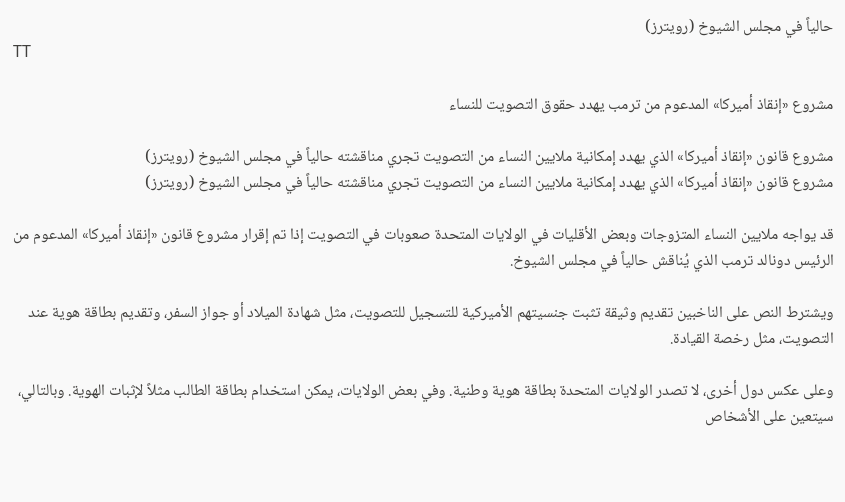حالياً في مجلس الشيوخ (رويترز)
TT

مشروع «إنقاذ أميركا» المدعوم من ترمب يهدد حقوق التصويت للنساء

مشروع قانون «إنقاذ أميركا» الذي يهدد إمكانية ملايين النساء من التصويت تجري مناقشته حالياً في مجلس الشيوخ (رويترز)
مشروع قانون «إنقاذ أميركا» الذي يهدد إمكانية ملايين النساء من التصويت تجري مناقشته حالياً في مجلس الشيوخ (رويترز)

قد يواجه ملايين النساء المتزوجات وبعض الأقليات في الولايات المتحدة صعوبات في التصويت إذا تم إقرار مشروع قانون «إنقاذ أميركا» المدعوم من الرئيس دونالد ترمب الذي يُناقش حالياً في مجلس الشيوخ.

ويشترط النص على الناخبين تقديم وثيقة تثبت جنسيتهم الأميركية للتسجيل للتصويت، مثل شهادة الميلاد أو جواز السفر، وتقديم بطاقة هوية عند التصويت، مثل رخصة القيادة.

وعلى عكس دول أخرى، لا تصدر الولايات المتحدة بطاقة هوية وطنية. وفي بعض الولايات، يمكن استخدام بطاقة الطالب مثلاً لإثبات الهوية. وبالتالي، سيتعين على الأشخاص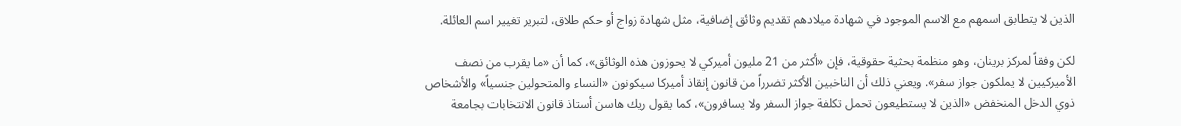الذين لا يتطابق اسمهم مع الاسم الموجود في شهادة ميلادهم تقديم وثائق إضافية، مثل شهادة زواج أو حكم طلاق، لتبرير تغيير اسم العائلة.

لكن وفقاً لمركز برينان، وهو منظمة بحثية حقوقية، فإن «أكثر من 21 مليون أميركي لا يحوزون هذه الوثائق»، كما أن «ما يقرب من نصف الأميركيين لا يملكون جواز سفر». ويعني ذلك أن الناخبين الأكثر تضرراً من قانون إنقاذ أميركا سيكونون «النساء والمتحولين جنسياً» والأشخاص ذوي الدخل المنخفض «الذين لا يستطيعون تحمل تكلفة جواز السفر ولا يسافرون»، كما يقول ريك هاسن أستاذ قانون الانتخابات بجامعة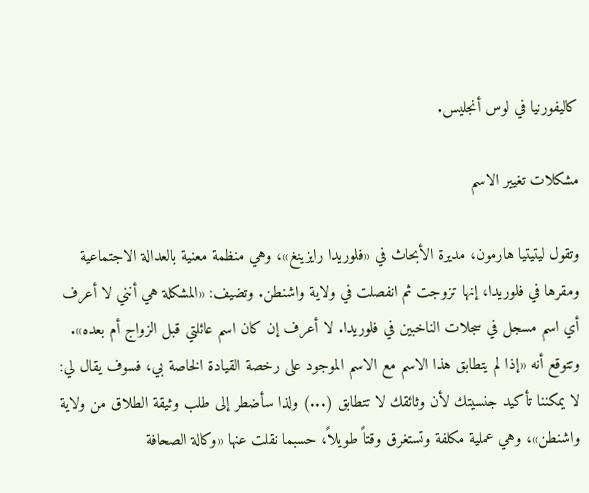كاليفورنيا في لوس أنجليس.

مشكلات تغيير الاسم

وتقول ليتيتيا هارمون، مديرة الأبحاث في «فلوريدا رايزينغ»، وهي منظمة معنية بالعدالة الاجتماعية ومقرها في فلوريدا، إنها تزوجت ثم انفصلت في ولاية واشنطن. وتضيف: «المشكلة هي أنني لا أعرف أي اسم مسجل في سجلات الناخبين في فلوريدا. لا أعرف إن كان اسم عائلتي قبل الزواج أم بعده». وتتوقع أنه «إذا لم يتطابق هذا الاسم مع الاسم الموجود على رخصة القيادة الخاصة بي، فسوف يقال لي: لا يمكننا تأكيد جنسيتك لأن وثائقك لا تتطابق (...) ولذا سأضطر إلى طلب وثيقة الطلاق من ولاية واشنطن»، وهي عملية مكلفة وتستغرق وقتاً طويلاً، حسبما نقلت عنها «وكالة الصحافة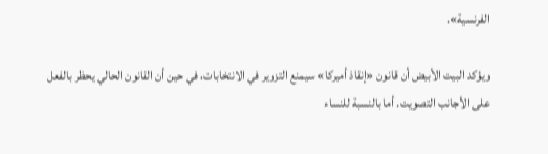الفرنسية».

ويؤكد البيت الأبيض أن قانون «إنقاذ أميركا» سيمنع التزوير في الانتخابات، في حين أن القانون الحالي يحظر بالفعل على الأجانب التصويت. أما بالنسبة للنساء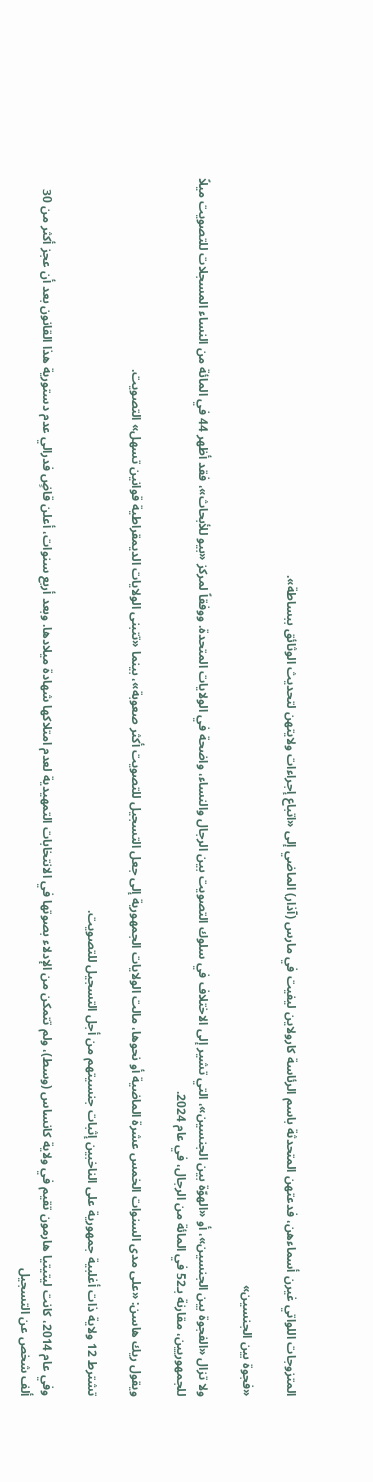المتزوجات اللواتي غيرن أسماءهن، فدعتهن المتحدثة باسم الرئاسة كارولاين ليفيت في مارس (آذار) الماضي إلى «اتباع إجراءات ولايتهن لتحديث الوثائق ببساطة».

«فجوة بين الجنسين»

ولا تزال «الفجوة بين الجنسين»، أو «الهوّة بين الجنسين»، التي تشير إلى الاختلاف في سلوك التصويت بين الرجال والنساء، واضحة في الولايات المتحدة. ووفقاً لمركز «بيو للأبحاث»، فقد أظهر 44 في المائة من النساء المسجلات للتصويت ميلاً للجمهوريين، مقارنة بـ52 في المائة من الرجال، في عام 2024.

ويقول ريك هاسن: «على مدى السنوات الخمس عشرة الماضية أو نحوها، مالت الولايات الجمهورية إلى جعل التسجيل للتصويت أكثر صعوبة»، بينما «تتبنى الولايات الديمقراطية قوانين تسهل» التصويت.

تشترط 12 ولاية ذات أغلبية جمهورية على الناخبين إثبات جنسيتهم من أجل التسجيل للتصويت.

وفي عام 2014، كانت ليتيتيا هارمون تقيم في ولاية كانساس (وسط)، ولم تتمكن من الإدلاء بصوتها في الانتخابات التمهيدية لعدم امتلاكها شهادة ميلادها. وبعد أربع سنوات، أعلن قاضٍ فدرالي عدم دستورية هذا القانون بعد أن عجز أكثر من 30 ألف شخص عن التسجيل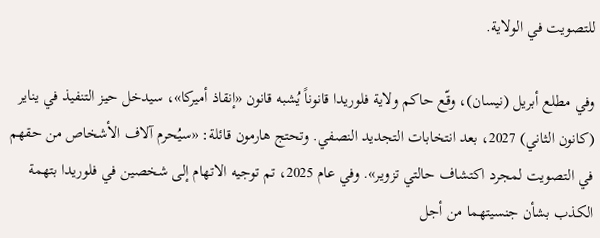للتصويت في الولاية.

وفي مطلع أبريل (نيسان)، وقّع حاكم ولاية فلوريدا قانوناً يُشبه قانون «إنقاذ أميركا»، سيدخل حيز التنفيذ في يناير (كانون الثاني) 2027، بعد انتخابات التجديد النصفي. وتحتج هارمون قائلة: «سيُحرم آلاف الأشخاص من حقهم في التصويت لمجرد اكتشاف حالتي تزوير». وفي عام 2025، تم توجيه الاتهام إلى شخصين في فلوريدا بتهمة الكذب بشأن جنسيتهما من أجل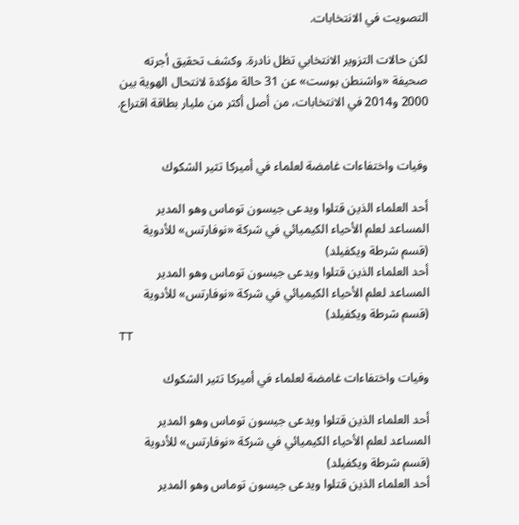التصويت في الانتخابات.

لكن حالات التزوير الانتخابي تظل نادرة. وكشف تحقيق أجرته صحيفة «واشنطن بوست» عن 31 حالة مؤكدة لانتحال الهوية بين 2000 و2014 في الانتخابات، من أصل أكثر من مليار بطاقة اقتراع.


وفيات واختفاءات غامضة لعلماء في أميركا تثير الشكوك

أحد العلماء الذين قتلوا ويدعى جيسون توماس وهو المدير المساعد لعلم الأحياء الكيميائي في شركة «نوفارتس» للأدوية (قسم شرطة ويكفيلد)
أحد العلماء الذين قتلوا ويدعى جيسون توماس وهو المدير المساعد لعلم الأحياء الكيميائي في شركة «نوفارتس» للأدوية (قسم شرطة ويكفيلد)
TT

وفيات واختفاءات غامضة لعلماء في أميركا تثير الشكوك

أحد العلماء الذين قتلوا ويدعى جيسون توماس وهو المدير المساعد لعلم الأحياء الكيميائي في شركة «نوفارتس» للأدوية (قسم شرطة ويكفيلد)
أحد العلماء الذين قتلوا ويدعى جيسون توماس وهو المدير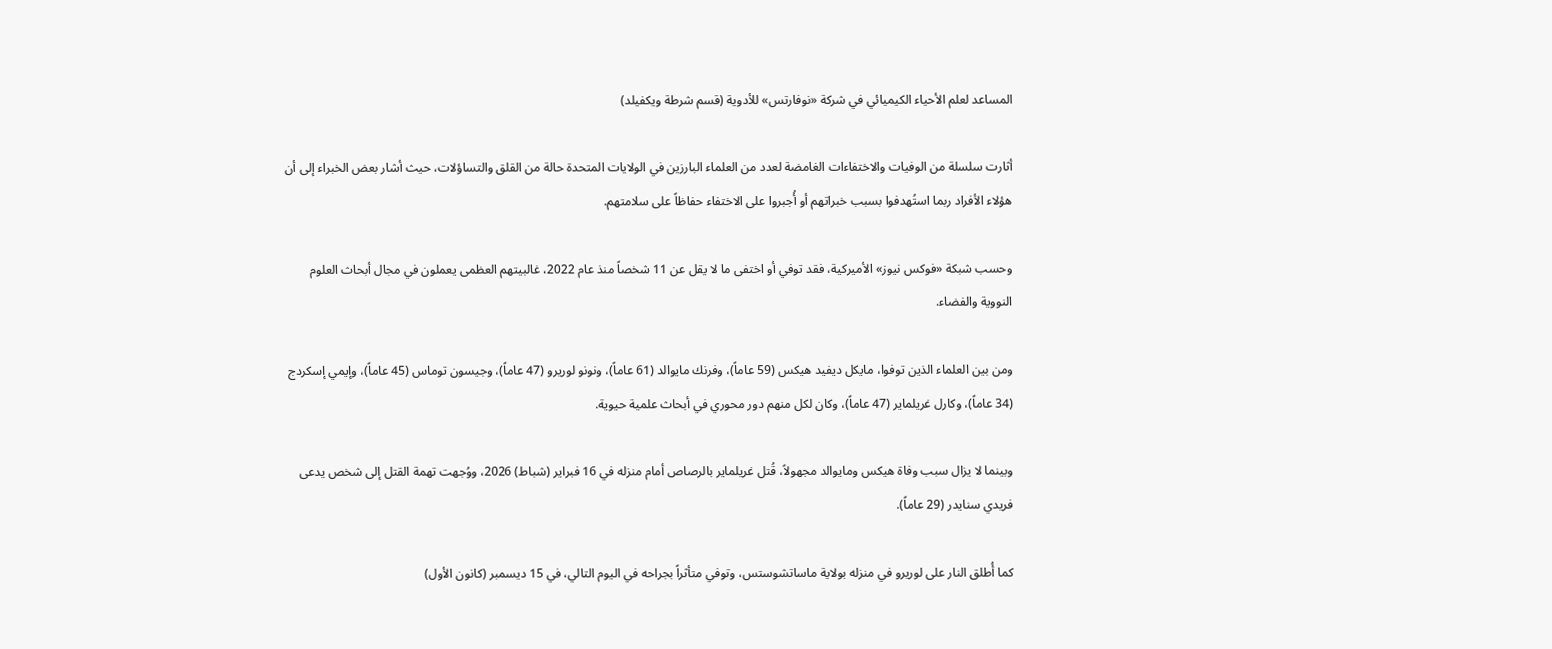المساعد لعلم الأحياء الكيميائي في شركة «نوفارتس» للأدوية (قسم شرطة ويكفيلد)

أثارت سلسلة من الوفيات والاختفاءات الغامضة لعدد من العلماء البارزين في الولايات المتحدة حالة من القلق والتساؤلات، حيث أشار بعض الخبراء إلى أن هؤلاء الأفراد ربما استُهدفوا بسبب خبراتهم أو أُجبروا على الاختفاء حفاظاً على سلامتهم.

وحسب شبكة «فوكس نيوز» الأميركية، فقد توفي أو اختفى ما لا يقل عن 11 شخصاً منذ عام 2022، غالبيتهم العظمى يعملون في مجال أبحاث العلوم النووية والفضاء.

ومن بين العلماء الذين توفوا، مايكل ديفيد هيكس (59 عاماً)، وفرنك مايوالد (61 عاماً)، ونونو لوريرو (47 عاماً)، وجيسون توماس (45 عاماً)، وإيمي إسكردج (34 عاماً)، وكارل غريلماير (47 عاماً)، وكان لكل منهم دور محوري في أبحاث علمية حيوية.

وبينما لا يزال سبب وفاة هيكس ومايوالد مجهولاً، قُتل غريلماير بالرصاص أمام منزله في 16 فبراير (شباط) 2026، ووُجهت تهمة القتل إلى شخص يدعى فريدي سنايدر (29 عاماً).

كما أُطلق النار على لوريرو في منزله بولاية ماساتشوستس، وتوفي متأثراً بجراحه في اليوم التالي، في 15 ديسمبر (كانون الأول)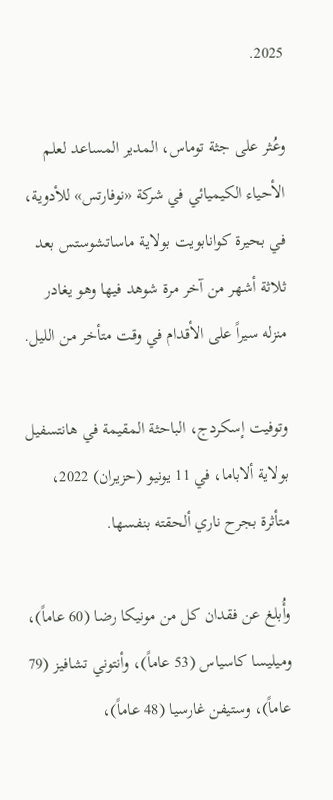2025.

وعُثر على جثة توماس، المدير المساعد لعلم الأحياء الكيميائي في شركة «نوفارتس» للأدوية، في بحيرة كوانابويت بولاية ماساتشوستس بعد ثلاثة أشهر من آخر مرة شوهد فيها وهو يغادر منزله سيراً على الأقدام في وقت متأخر من الليل.

وتوفيت إسكردج، الباحثة المقيمة في هانتسفيل بولاية ألاباما، في 11 يونيو (حزيران) 2022، متأثرة بجرح ناري ألحقته بنفسها.

وأُبلغ عن فقدان كل من مونيكا رضا (60 عاماً)، وميليسا كاسياس (53 عاماً)، وأنتوني تشافيز (79 عاماً)، وستيفن غارسيا (48 عاماً)،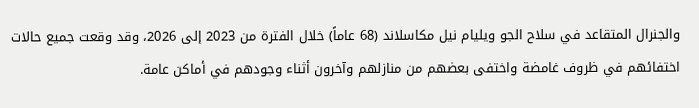والجنرال المتقاعد في سلاح الجو ويليام نيل مكاسلاند (68 عاماً) خلال الفترة من 2023 إلى 2026، وقد وقعت جميع حالات اختفائهم في ظروف غامضة واختفى بعضهم من منازلهم وآخرون أثناء وجودهم في أماكن عامة.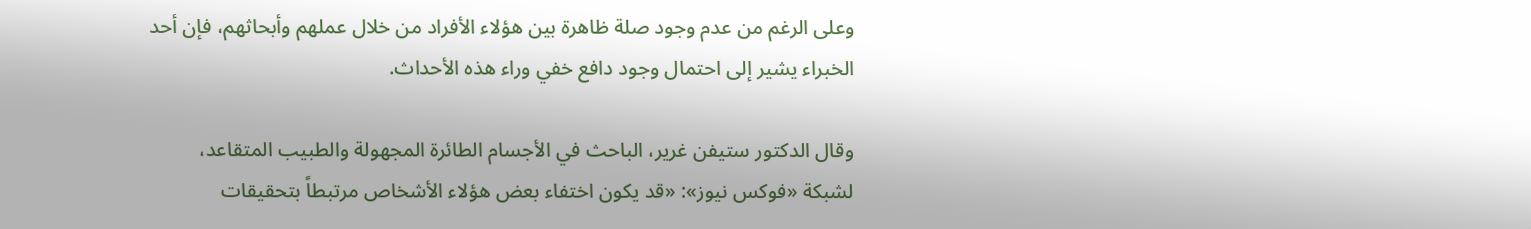وعلى الرغم من عدم وجود صلة ظاهرة بين هؤلاء الأفراد من خلال عملهم وأبحاثهم، فإن أحد الخبراء يشير إلى احتمال وجود دافع خفي وراء هذه الأحداث.

وقال الدكتور ستيفن غرير، الباحث في الأجسام الطائرة المجهولة والطبيب المتقاعد، لشبكة «فوكس نيوز»: «قد يكون اختفاء بعض هؤلاء الأشخاص مرتبطاً بتحقيقات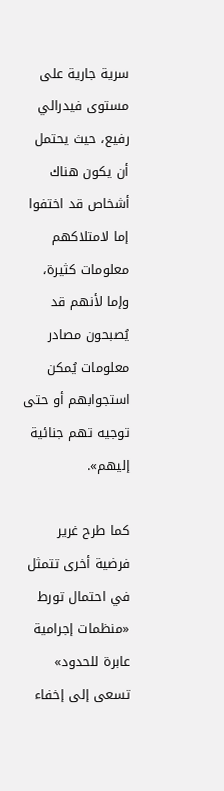سرية جارية على مستوى فيدرالي رفيع، حيث يحتمل أن يكون هناك أشخاص قد اختفوا إما لامتلاكهم معلومات كثيرة، وإما لأنهم قد يُصبحون مصادر معلومات يُمكن استجوابهم أو حتى توجيه تهم جنائية إليهم».

كما طرح غرير فرضية أخرى تتمثل في احتمال تورط «منظمات إجرامية عابرة للحدود» تسعى إلى إخفاء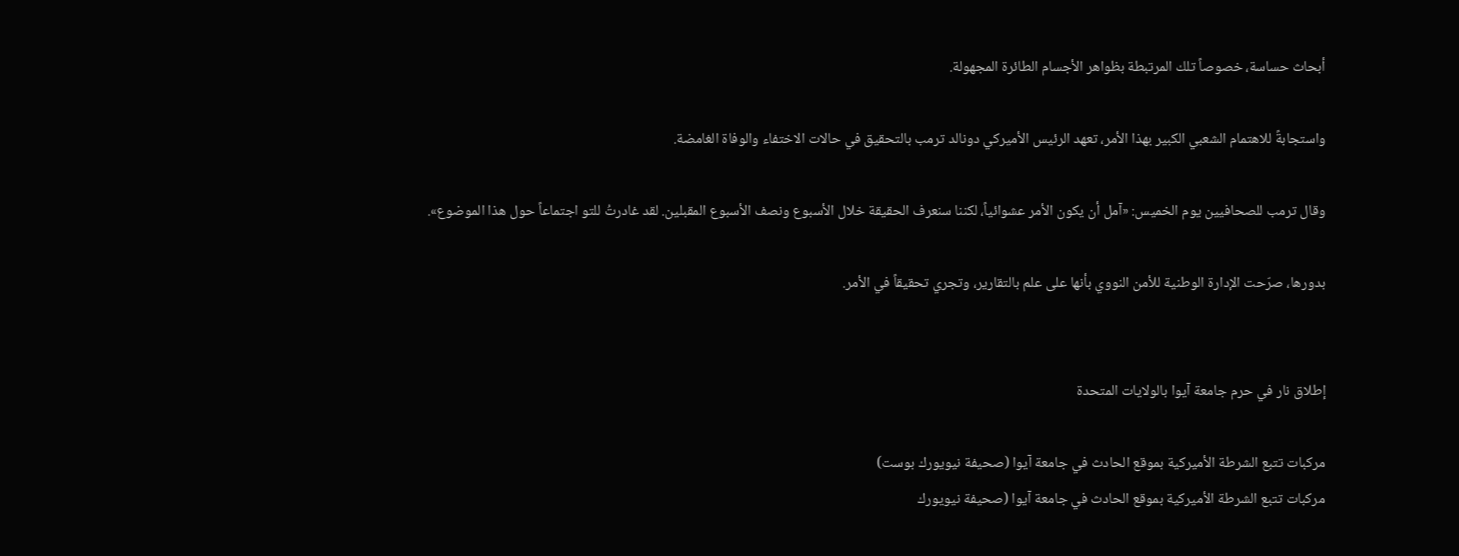أبحاث حساسة، خصوصاً تلك المرتبطة بظواهر الأجسام الطائرة المجهولة.

واستجابةً للاهتمام الشعبي الكبير بهذا الأمر، تعهد الرئيس الأميركي دونالد ترمب بالتحقيق في حالات الاختفاء والوفاة الغامضة.

وقال ترمب للصحافيين يوم الخميس: «آمل أن يكون الأمر عشوائياً، لكننا سنعرف الحقيقة خلال الأسبوع ونصف الأسبوع المقبلين. لقد غادرتُ للتو اجتماعاً حول هذا الموضوع».

بدورها، صرّحت الإدارة الوطنية للأمن النووي بأنها على علم بالتقارير، وتجري تحقيقاً في الأمر.


إطلاق نار في حرم جامعة آيوا بالولايات المتحدة

مركبات تتبع الشرطة الأميركية بموقع الحادث في جامعة آيوا (صحيفة نيويورك بوست)
مركبات تتبع الشرطة الأميركية بموقع الحادث في جامعة آيوا (صحيفة نيويورك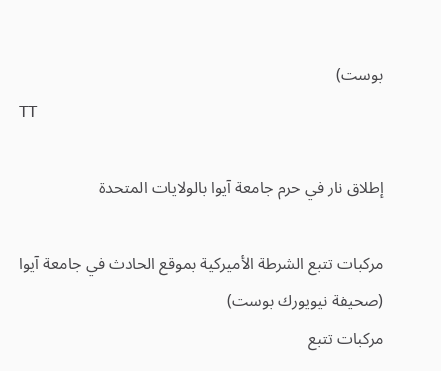بوست)
TT

إطلاق نار في حرم جامعة آيوا بالولايات المتحدة

مركبات تتبع الشرطة الأميركية بموقع الحادث في جامعة آيوا (صحيفة نيويورك بوست)
مركبات تتبع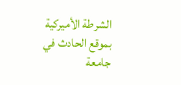الشرطة الأميركية بموقع الحادث في جامعة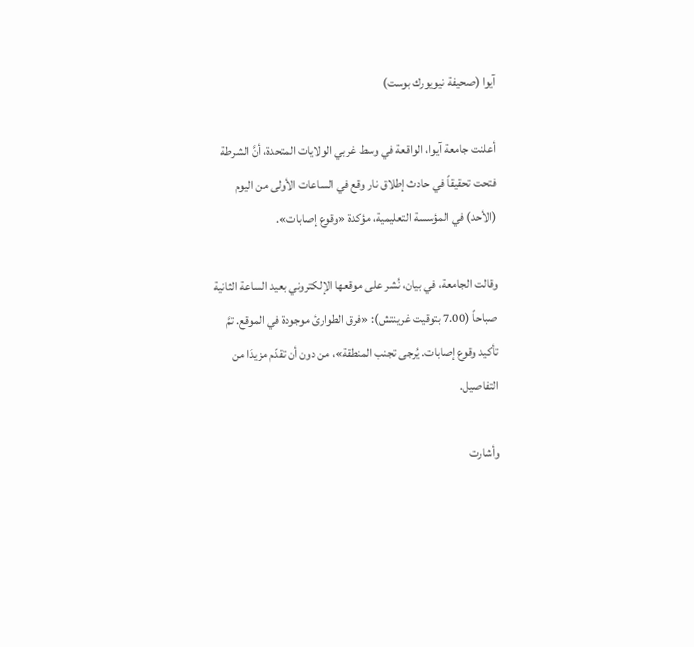آيوا (صحيفة نيويورك بوست)

أعلنت جامعة آيوا، الواقعة في وسط غربي الولايات المتحدة، أنَّ الشرطة فتحت تحقيقاً في حادث إطلاق نار وقع في الساعات الأولى من اليوم (الأحد) في المؤسسة التعليمية، مؤكدة «وقوع إصابات».

وقالت الجامعة، في بيان، نُشر على موقعها الإلكتروني بعيد الساعة الثانية صباحاً (7.00 بتوقيت غرينتش): «فرق الطوارئ موجودة في الموقع. تمَّ تأكيد وقوع إصابات. يُرجى تجنب المنطقة»، من دون أن تقدّم مزيدَا من التفاصيل.

وأشارت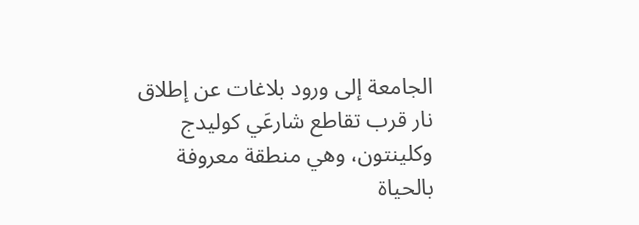الجامعة إلى ورود بلاغات عن إطلاق نار قرب تقاطع شارعَي كوليدج وكلينتون، وهي منطقة معروفة بالحياة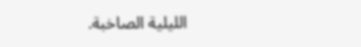الليلية الصاخبة.